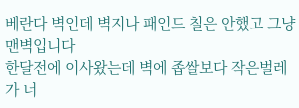베란다 벽인데 벽지나 패인드 칠은 안했고 그냥 맨벽입니다
한달전에 이사왔는데 벽에 좁쌀보다 작은벌레가 너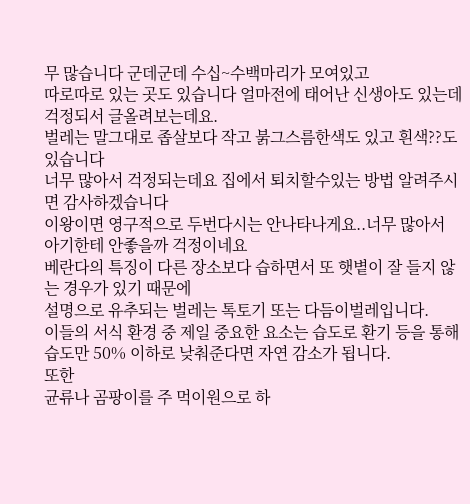무 많습니다 군데군데 수십~수백마리가 모여있고
따로따로 있는 곳도 있습니다 얼마전에 태어난 신생아도 있는데 걱정되서 글올려보는데요.
벌레는 말그대로 좁살보다 작고 붉그스름한색도 있고 흰색??도 있습니다
너무 많아서 걱정되는데요 집에서 퇴치할수있는 방법 알려주시면 감사하겠습니다
이왕이면 영구적으로 두번다시는 안나타나게요..너무 많아서 아기한테 안좋을까 걱정이네요
베란다의 특징이 다른 장소보다 습하면서 또 햇볕이 잘 들지 않는 경우가 있기 때문에
설명으로 유추되는 벌레는 톡토기 또는 다듬이벌레입니다.
이들의 서식 환경 중 제일 중요한 요소는 습도로 환기 등을 통해 습도만 50% 이하로 낮춰준다면 자연 감소가 됩니다.
또한
균류나 곰팡이를 주 먹이원으로 하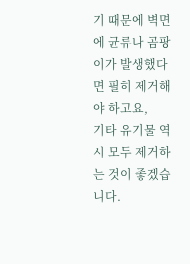기 때문에 벽면에 균류나 곰팡이가 발생했다면 필히 제거해야 하고요,
기타 유기물 역시 모두 제거하는 것이 좋겠습니다.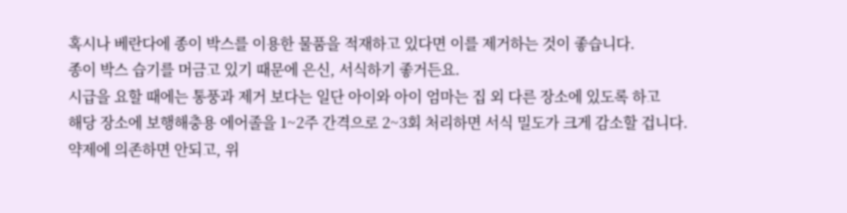혹시나 베란다에 종이 박스를 이용한 물품을 적재하고 있다면 이를 제거하는 것이 좋습니다.
종이 박스 습기를 머금고 있기 때문에 은신, 서식하기 좋거든요.
시급을 요할 때에는 통풍과 제거 보다는 일단 아이와 아이 엄마는 집 외 다른 장소에 있도록 하고
해당 장소에 보행해충용 에어졸을 1~2주 간격으로 2~3회 처리하면 서식 밀도가 크게 감소할 겁니다.
약제에 의존하면 안되고, 위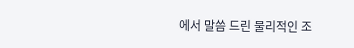에서 말씀 드린 물리적인 조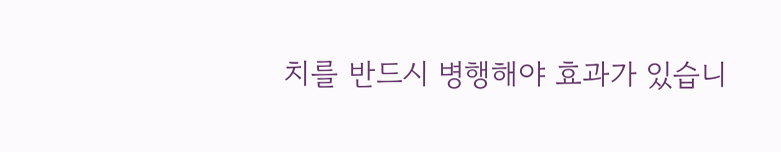치를 반드시 병행해야 효과가 있습니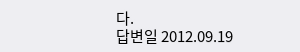다.
답변일 2012.09.19